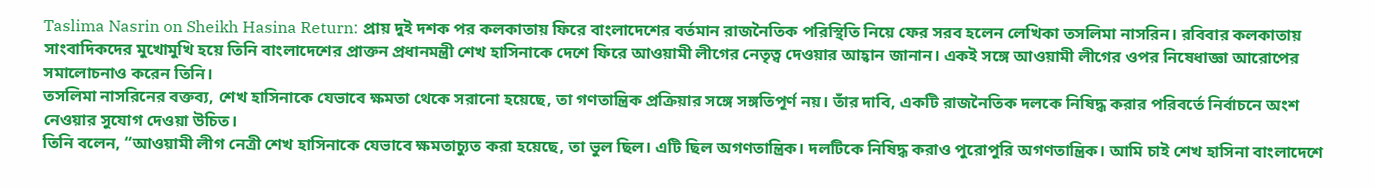Taslima Nasrin on Sheikh Hasina Return: প্রায় দুই দশক পর কলকাতায় ফিরে বাংলাদেশের বর্তমান রাজনৈতিক পরিস্থিতি নিয়ে ফের সরব হলেন লেখিকা তসলিমা নাসরিন। রবিবার কলকাতায় সাংবাদিকদের মুখোমুখি হয়ে তিনি বাংলাদেশের প্রাক্তন প্রধানমন্ত্রী শেখ হাসিনাকে দেশে ফিরে আওয়ামী লীগের নেতৃত্ব দেওয়ার আহ্বান জানান। একই সঙ্গে আওয়ামী লীগের ওপর নিষেধাজ্ঞা আরোপের সমালোচনাও করেন তিনি।
তসলিমা নাসরিনের বক্তব্য, শেখ হাসিনাকে যেভাবে ক্ষমতা থেকে সরানো হয়েছে, তা গণতান্ত্রিক প্রক্রিয়ার সঙ্গে সঙ্গতিপূর্ণ নয়। তাঁর দাবি, একটি রাজনৈতিক দলকে নিষিদ্ধ করার পরিবর্তে নির্বাচনে অংশ নেওয়ার সুযোগ দেওয়া উচিত।
তিনি বলেন, “আওয়ামী লীগ নেত্রী শেখ হাসিনাকে যেভাবে ক্ষমতাচ্যুত করা হয়েছে, তা ভুল ছিল। এটি ছিল অগণতান্ত্রিক। দলটিকে নিষিদ্ধ করাও পুরোপুরি অগণতান্ত্রিক। আমি চাই শেখ হাসিনা বাংলাদেশে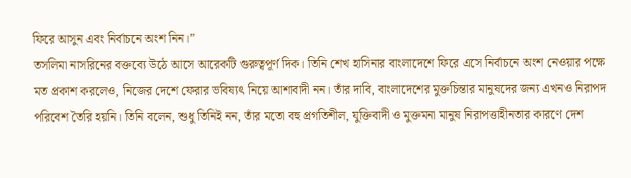ফিরে আসুন এবং নির্বাচনে অংশ নিন।”
তসলিমা নাসরিনের বক্তব্যে উঠে আসে আরেকটি গুরুত্বপূর্ণ দিক। তিনি শেখ হাসিনার বাংলাদেশে ফিরে এসে নির্বাচনে অংশ নেওয়ার পক্ষে মত প্রকাশ করলেও, নিজের দেশে ফেরার ভবিষ্যৎ নিয়ে আশাবাদী নন। তাঁর দাবি, বাংলাদেশের মুক্তচিন্তার মানুষদের জন্য এখনও নিরাপদ পরিবেশ তৈরি হয়নি। তিনি বলেন, শুধু তিনিই নন, তাঁর মতো বহু প্রগতিশীল, যুক্তিবাদী ও মুক্তমনা মানুষ নিরাপত্তাহীনতার কারণে দেশ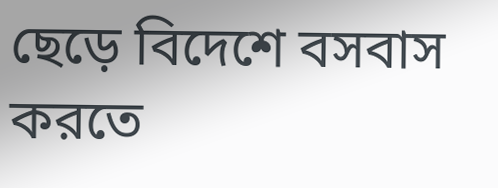ছেড়ে বিদেশে বসবাস করতে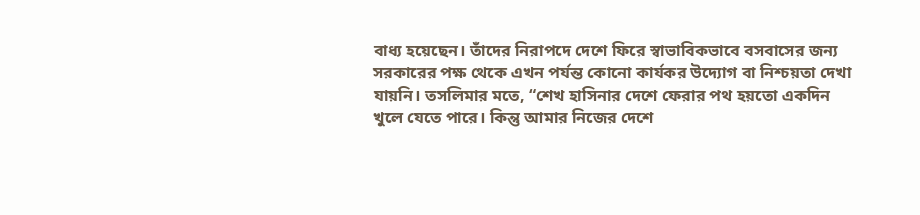বাধ্য হয়েছেন। তাঁদের নিরাপদে দেশে ফিরে স্বাভাবিকভাবে বসবাসের জন্য সরকারের পক্ষ থেকে এখন পর্যন্ত কোনো কার্যকর উদ্যোগ বা নিশ্চয়তা দেখা যায়নি। তসলিমার মতে, “শেখ হাসিনার দেশে ফেরার পথ হয়তো একদিন খুলে যেতে পারে। কিন্তু আমার নিজের দেশে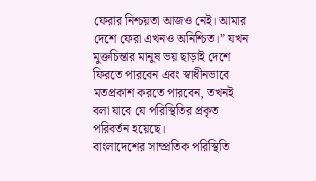ফেরার নিশ্চয়তা আজও নেই। আমার দেশে ফেরা এখনও অনিশ্চিত।” যখন মুক্তচিন্তার মানুষ ভয় ছাড়াই দেশে ফিরতে পারবেন এবং স্বাধীনভাবে মতপ্রকাশ করতে পারবেন, তখনই বলা যাবে যে পরিস্থিতির প্রকৃত পরিবর্তন হয়েছে।
বাংলাদেশের সাম্প্রতিক পরিস্থিতি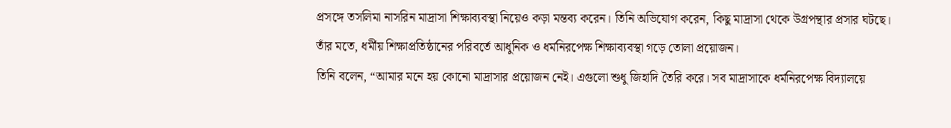প্রসঙ্গে তসলিমা নাসরিন মাদ্রাসা শিক্ষাব্যবস্থা নিয়েও কড়া মন্তব্য করেন। তিনি অভিযোগ করেন, কিছু মাদ্রাসা থেকে উগ্রপন্থার প্রসার ঘটছে। তাঁর মতে, ধর্মীয় শিক্ষাপ্রতিষ্ঠানের পরিবর্তে আধুনিক ও ধর্মনিরপেক্ষ শিক্ষাব্যবস্থা গড়ে তোলা প্রয়োজন।
তিনি বলেন, “আমার মনে হয় কোনো মাদ্রাসার প্রয়োজন নেই। এগুলো শুধু জিহাদি তৈরি করে। সব মাদ্রাসাকে ধর্মনিরপেক্ষ বিদ্যালয়ে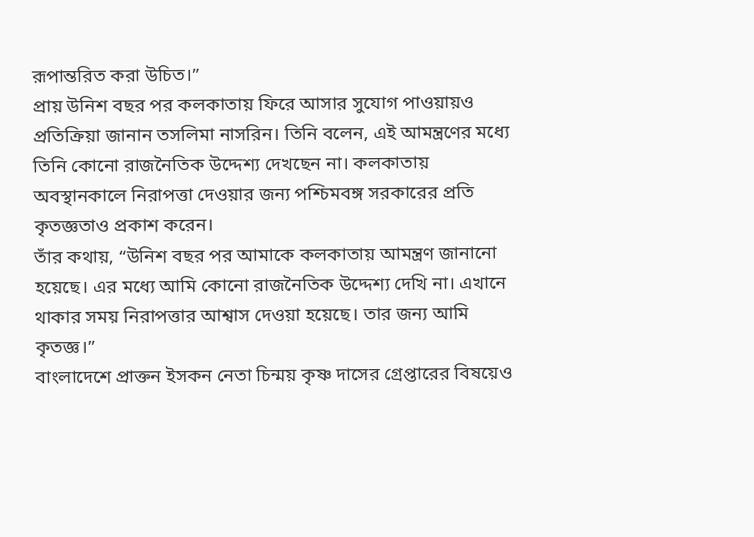রূপান্তরিত করা উচিত।”
প্রায় উনিশ বছর পর কলকাতায় ফিরে আসার সুযোগ পাওয়ায়ও প্রতিক্রিয়া জানান তসলিমা নাসরিন। তিনি বলেন, এই আমন্ত্রণের মধ্যে তিনি কোনো রাজনৈতিক উদ্দেশ্য দেখছেন না। কলকাতায় অবস্থানকালে নিরাপত্তা দেওয়ার জন্য পশ্চিমবঙ্গ সরকারের প্রতি কৃতজ্ঞতাও প্রকাশ করেন।
তাঁর কথায়, “উনিশ বছর পর আমাকে কলকাতায় আমন্ত্রণ জানানো হয়েছে। এর মধ্যে আমি কোনো রাজনৈতিক উদ্দেশ্য দেখি না। এখানে থাকার সময় নিরাপত্তার আশ্বাস দেওয়া হয়েছে। তার জন্য আমি কৃতজ্ঞ।”
বাংলাদেশে প্রাক্তন ইসকন নেতা চিন্ময় কৃষ্ণ দাসের গ্রেপ্তারের বিষয়েও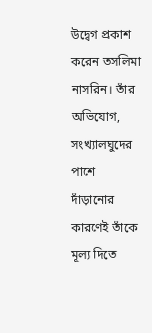উদ্বেগ প্রকাশ করেন তসলিমা নাসরিন। তাঁর অভিযোগ, সংখ্যালঘুদের পাশে দাঁড়ানোর কারণেই তাঁকে মূল্য দিতে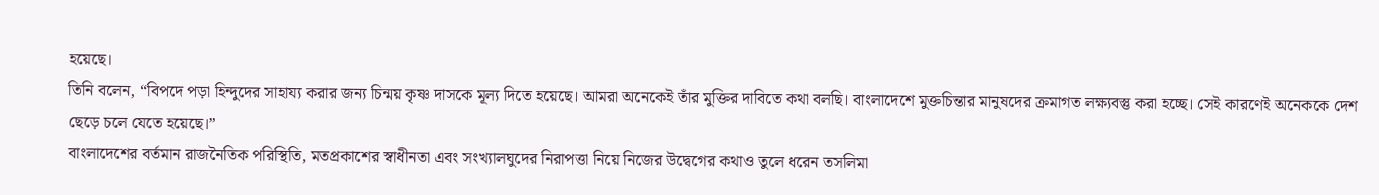হয়েছে।
তিনি বলেন, “বিপদে পড়া হিন্দুদের সাহায্য করার জন্য চিন্ময় কৃষ্ণ দাসকে মূল্য দিতে হয়েছে। আমরা অনেকেই তাঁর মুক্তির দাবিতে কথা বলছি। বাংলাদেশে মুক্তচিন্তার মানুষদের ক্রমাগত লক্ষ্যবস্তু করা হচ্ছে। সেই কারণেই অনেককে দেশ ছেড়ে চলে যেতে হয়েছে।”
বাংলাদেশের বর্তমান রাজনৈতিক পরিস্থিতি, মতপ্রকাশের স্বাধীনতা এবং সংখ্যালঘুদের নিরাপত্তা নিয়ে নিজের উদ্বেগের কথাও তুলে ধরেন তসলিমা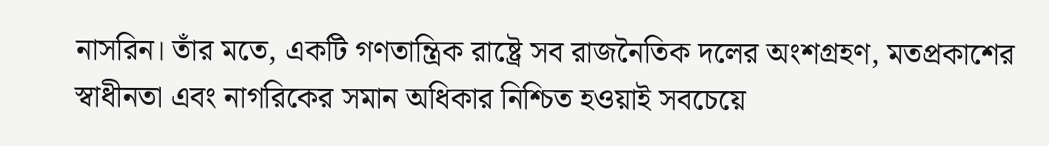নাসরিন। তাঁর মতে, একটি গণতান্ত্রিক রাষ্ট্রে সব রাজনৈতিক দলের অংশগ্রহণ, মতপ্রকাশের স্বাধীনতা এবং নাগরিকের সমান অধিকার নিশ্চিত হওয়াই সবচেয়ে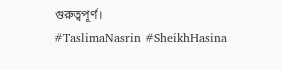গুরুত্বপূর্ণ।
#TaslimaNasrin #SheikhHasina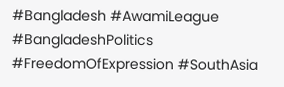#Bangladesh #AwamiLeague #BangladeshPolitics #FreedomOfExpression #SouthAsia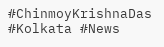#ChinmoyKrishnaDas #Kolkata #News